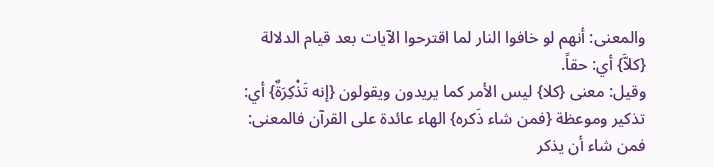والمعنى: أنهم لو خافوا النار لما اقترحوا الآيات بعد قيام الدلالة {كلاَّ} أي: حقاً.
وقيل: معنى {كلا} ليس الأمر كما يريدون ويقولون {إنه تَذْكِرَةٌ} أي: تذكير وموعظة {فمن شاء ذَكره} الهاء عائدة على القرآن فالمعنى: فمن شاء أن يذكر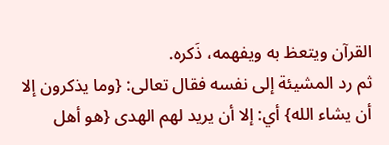القرآن ويتعظ به ويفهمه، ذَكره.
ثم رد المشيئة إلى نفسه فقال تعالى: {وما يذكرون إلا أن يشاء الله} أي: إلا أن يريد لهم الهدى {هو أهل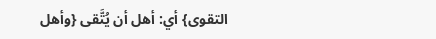التقوى} أي: أهل أن يُتَّقى {وأهل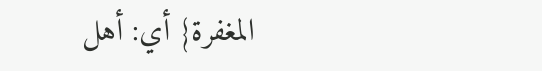المغفرة} أي: أهل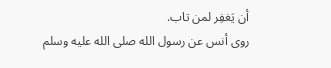أن يَغفِر لمن تاب.
روى أنس عن رسول الله صلى الله عليه وسلم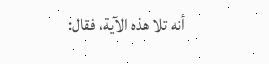أنه تلا هذه الآية، فقال: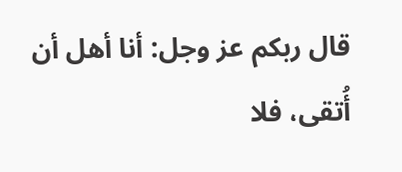قال ربكم عز وجل: أنا أهل أن أُتقى، فلا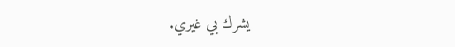يشرك بي غيري.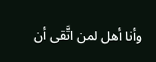وأنا أهل لمن اتَّقى أن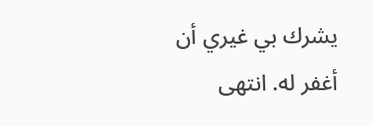يشرك بي غيري أن أغفر له. انتهى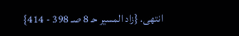انتهى. {زاد المسير حـ 8 صـ 398 - 414}